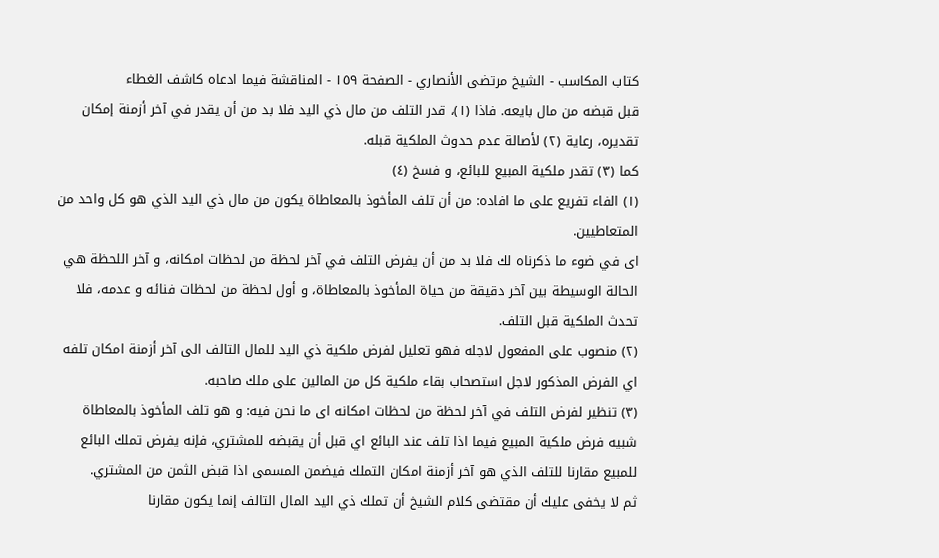كتاب المكاسب - الشيخ مرتضى الأنصاري - الصفحة ١٥٩ - المناقشة فيما ادعاه كاشف الغطاء
قبل قبضه من مال بايعه. فاذا (١)، قدر التلف من مال ذي اليد فلا بد من أن يقدر في آخر أزمنة إمكان تقديره، رعاية (٢) لأصالة عدم حدوث الملكية قبله.
كما (٣) تقدر ملكية المبيع للبائع، و فسخ (٤)
(١) الفاء تفريع على ما افاده: من أن تلف المأخوذ بالمعاطاة يكون من مال ذي اليد الذي هو كل واحد من المتعاطيين.
اى في ضوء ما ذكرناه لك فلا بد من أن يفرض التلف في آخر لحظة من لحظات امكانه، و آخر اللحظة هي الحالة الوسيطة بين آخر دقيقة من حياة المأخوذ بالمعاطاة، و أول لحظة من لحظات فنائه و عدمه، فلا تحدث الملكية قبل التلف.
(٢) منصوب على المفعول لاجله فهو تعليل لفرض ملكية ذي اليد للمال التالف الى آخر أزمنة امكان تلفه اي الفرض المذكور لاجل استصحاب بقاء ملكية كل من المالين على ملك صاحبه.
(٣) تنظير لفرض التلف في آخر لحظة من لحظات امكانه اى ما نحن فيه: و هو تلف المأخوذ بالمعاطاة شبيه فرض ملكية المبيع فيما اذا تلف عند البائع اي قبل أن يقبضه للمشتري، فإنه يفرض تملك البائع للمبيع مقارنا للتلف الذي هو آخر أزمنة امكان التملك فيضمن المسمى اذا قبض الثمن من المشتري.
ثم لا يخفى عليك أن مقتضى كلام الشيخ أن تملك ذي اليد المال التالف إنما يكون مقارنا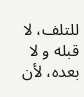للتلف، لا قبله و لا بعده، لأن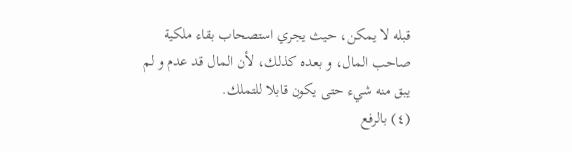قبله لا يمكن، حيث يجري استصحاب بقاء ملكية صاحب المال، و بعده كذلك، لأن المال قد عدم و لم يبق منه شيء حتى يكون قابلا للتملك.
(٤) بالرفع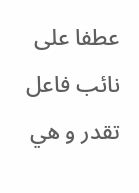عطفا على نائب فاعل تقدر و هي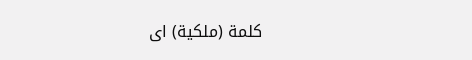كلمة (ملكية) اى